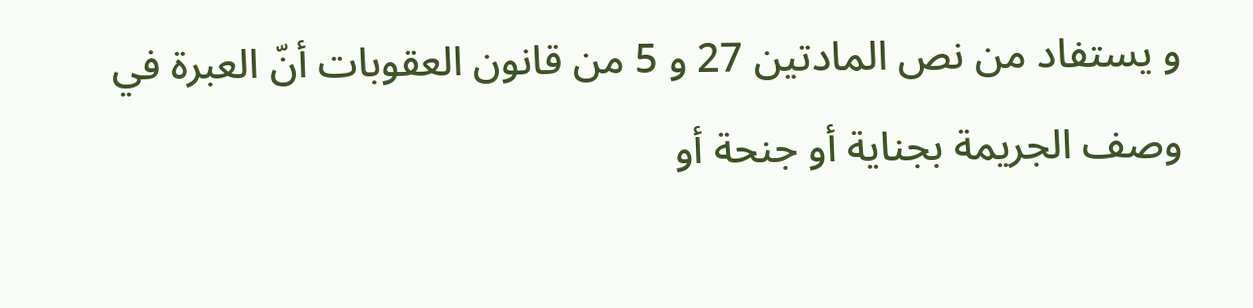و يستفاد من نص المادتين 27 و 5 من قانون العقوبات أنّ العبرة في وصف الجريمة بجناية أو جنحة أو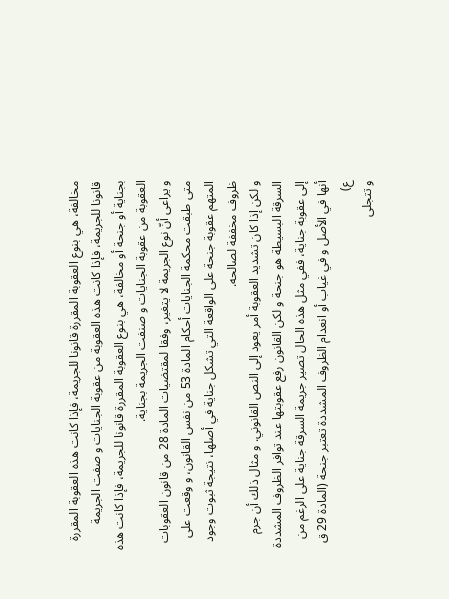مخالفة، هي بنوع العقوبة المقررة قانونا للجريمة، فإذا كانت هذه العقوبة المقررة قانونا للجريمة، فإذا كانت هذه العقوبة من عقوبة الجنايات و صفت الجريمة بجناية أو جنحة أو مخالفة، هي بنوع العقوبة المقررة قانونا للجريمة، فإذا كانت هذه العقوبة من عقوبة الجنايات و صنفت الجريمة بجناية.
و يراعى أنّ نوع الجريمة لا يتغير، وفقا لمقتضيات المادة 28 من قانون العقوبات متى طبقت محكمة الجنايات أحكام المادة 53 من نفس القانون، و وقعت على المتهم عقوبة جنحة على الواقعة التي تشكل جناية في أصلها، نتيجة ثبوت وجود ظروف مخففة لصالحه.
و لكن إذا كان تشديد العقوبة أمر يعود إلى النص القانوني. و مثال ذلك أن جرم السرقة البسيطة هو جنحة و لكن القانون رفع عقوبتها عند توافر الظروف المشددة إلى عقوبة جناية، ففي مثل هذه الحال تصير جريمة السرقة جناية على الرغم من أنها في الأصل و في غياب أو انعدام الظروف المشددة تعتبر جنحة (المادة 29 ق ع)
و تتجلى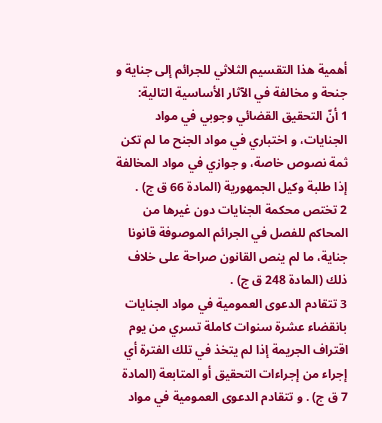أهمية هذا التقسيم الثلاثي للجرائم إلى جناية و جنحة و مخالفة في الآثار الأساسية التالية:
1 أنّ التحقيق القضائي وجوبي في مواد الجنايات، و اختباري في مواد الجنح ما لم تكن ثمة نصوص خاصة، و جوازي في مواد المخالفة إذا طلبة وكيل الجمهورية (المادة 66 ق ج) .
2 تختص محكمة الجنايات دون غيرها من المحاكم للفصل في الجرائم الموصوفة قانونا جناية، ما لم ينص القانون صراحة على خلاف ذلك (المادة 248 ق ج) .
3 تتقادم الدعوى العمومية في مواد الجنايات بانقضاء عشرة سنوات كاملة تسري من يوم اقتراف الجريمة إذا لم يتخذ في تلك الفترة أي إجراء من إجراءات التحقيق أو المتابعة (المادة 7 ق ج) . و تتقادم الدعوى العمومية في مواد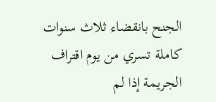الجنح بانقضاء ثلاث سنوات كاملة تسري من يوم اقتراف الجريمة إذا لم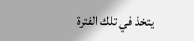يتخذ في تلك الفترة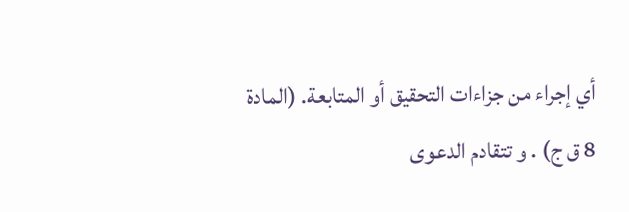أي إجراء من جزاءات التحقيق أو المتابعة. (المادة 8 ق ج) . و تتقادم الدعوى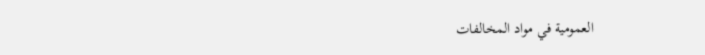العمومية في مواد المخالفات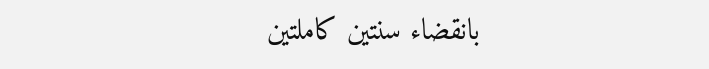بانقضاء سنتين كاملتين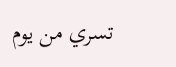تسري من يوم